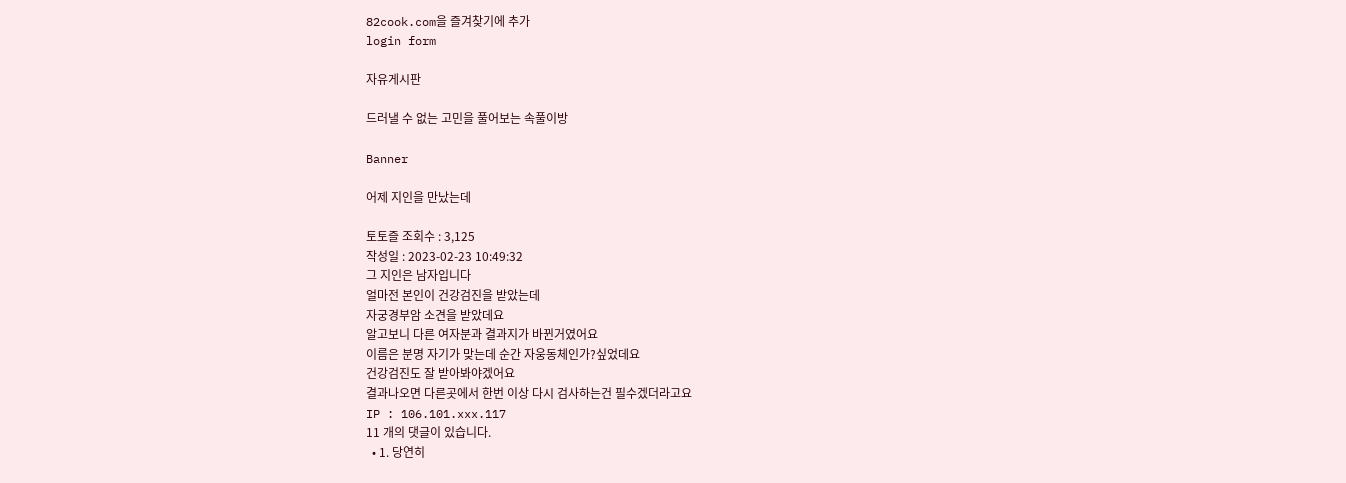82cook.com을 즐겨찾기에 추가
login form

자유게시판

드러낼 수 없는 고민을 풀어보는 속풀이방

Banner

어제 지인을 만났는데

토토즐 조회수 : 3,125
작성일 : 2023-02-23 10:49:32
그 지인은 남자입니다
얼마전 본인이 건강검진을 받았는데
자궁경부암 소견을 받았데요
알고보니 다른 여자분과 결과지가 바뀐거였어요
이름은 분명 자기가 맞는데 순간 자웅동체인가?싶었데요
건강검진도 잘 받아봐야겠어요
결과나오면 다른곳에서 한번 이상 다시 검사하는건 필수겠더라고요
IP : 106.101.xxx.117
11 개의 댓글이 있습니다.
  • 1. 당연히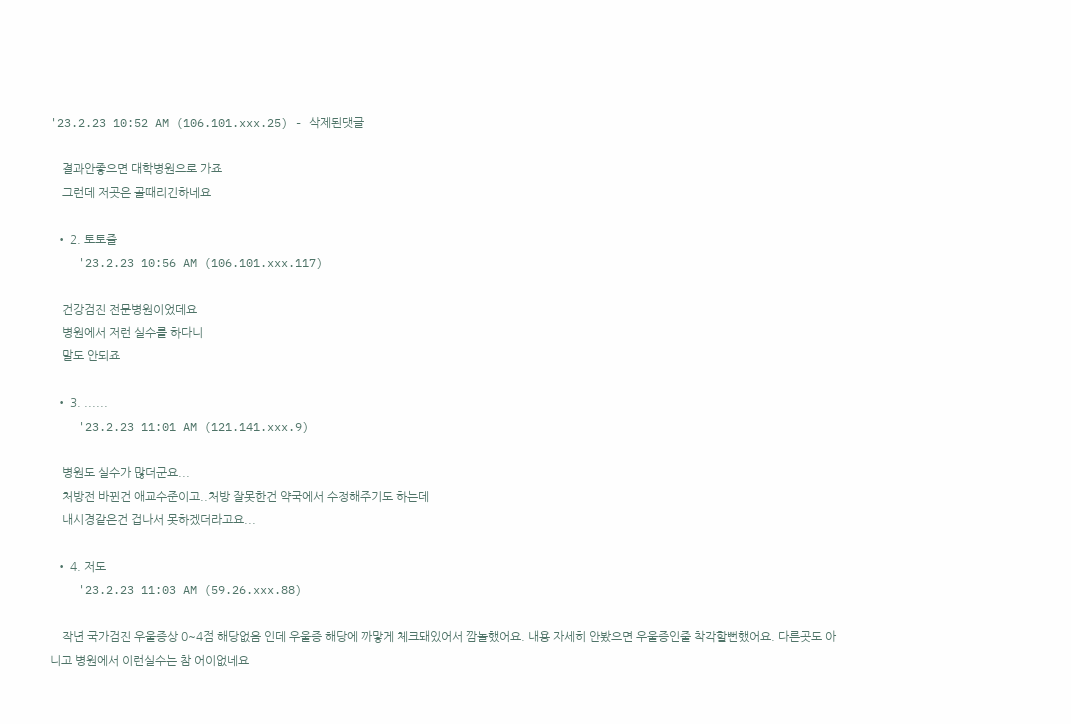'23.2.23 10:52 AM (106.101.xxx.25) - 삭제된댓글

    결과안좋으면 대학병원으로 가죠
    그런데 저곳은 골때리긴하네요

  • 2. 토토즐
    '23.2.23 10:56 AM (106.101.xxx.117)

    건강검진 전문병원이었데요
    병원에서 저런 실수를 하다니
    말도 안되죠

  • 3. ......
    '23.2.23 11:01 AM (121.141.xxx.9)

    병원도 실수가 많더군요...
    처방전 바뀐건 애교수준이고..처방 잘못한건 약국에서 수정해주기도 하는데
    내시경같은건 겁나서 못하겠더라고요...

  • 4. 저도
    '23.2.23 11:03 AM (59.26.xxx.88)

    작년 국가검진 우울증상 0~4점 해당없음 인데 우울증 해당에 까맣게 체크돼있어서 깜놀했어요. 내용 자세히 안봤으면 우울증인줄 착각할뻔했어요. 다른곳도 아니고 병원에서 이런실수는 참 어이없네요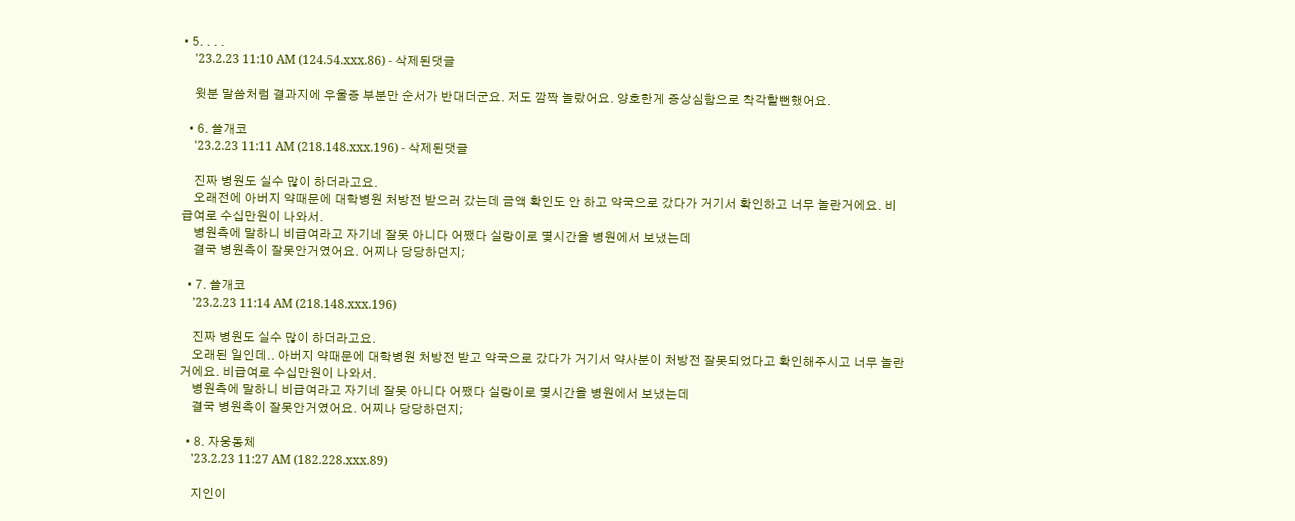• 5. . . .
    '23.2.23 11:10 AM (124.54.xxx.86) - 삭제된댓글

    윗분 말씀처럼 결과지에 우울증 부분만 순서가 반대더군요. 저도 깜짝 놀랐어요. 양호한게 증상심함으로 착각할뻔했어요.

  • 6. 쓸개코
    '23.2.23 11:11 AM (218.148.xxx.196) - 삭제된댓글

    진짜 병원도 실수 많이 하더라고요.
    오래전에 아버지 약때문에 대학병원 처방전 받으러 갔는데 금액 확인도 안 하고 약국으로 갔다가 거기서 확인하고 너무 놀란거에요. 비급여로 수십만원이 나와서.
    병원측에 말하니 비급여라고 자기네 잘못 아니다 어쨌다 실랑이로 몇시간을 병원에서 보냈는데
    결국 병원측이 잘못안거였어요. 어찌나 당당하던지;

  • 7. 쓸개코
    '23.2.23 11:14 AM (218.148.xxx.196)

    진짜 병원도 실수 많이 하더라고요.
    오래된 일인데.. 아버지 약때문에 대학병원 처방전 받고 약국으로 갔다가 거기서 약사분이 처방전 잘못되었다고 확인해주시고 너무 놀란거에요. 비급여로 수십만원이 나와서.
    병원측에 말하니 비급여라고 자기네 잘못 아니다 어쨌다 실랑이로 몇시간을 병원에서 보냈는데
    결국 병원측이 잘못안거였어요. 어찌나 당당하던지;

  • 8. 자웅동체
    '23.2.23 11:27 AM (182.228.xxx.89)

    지인이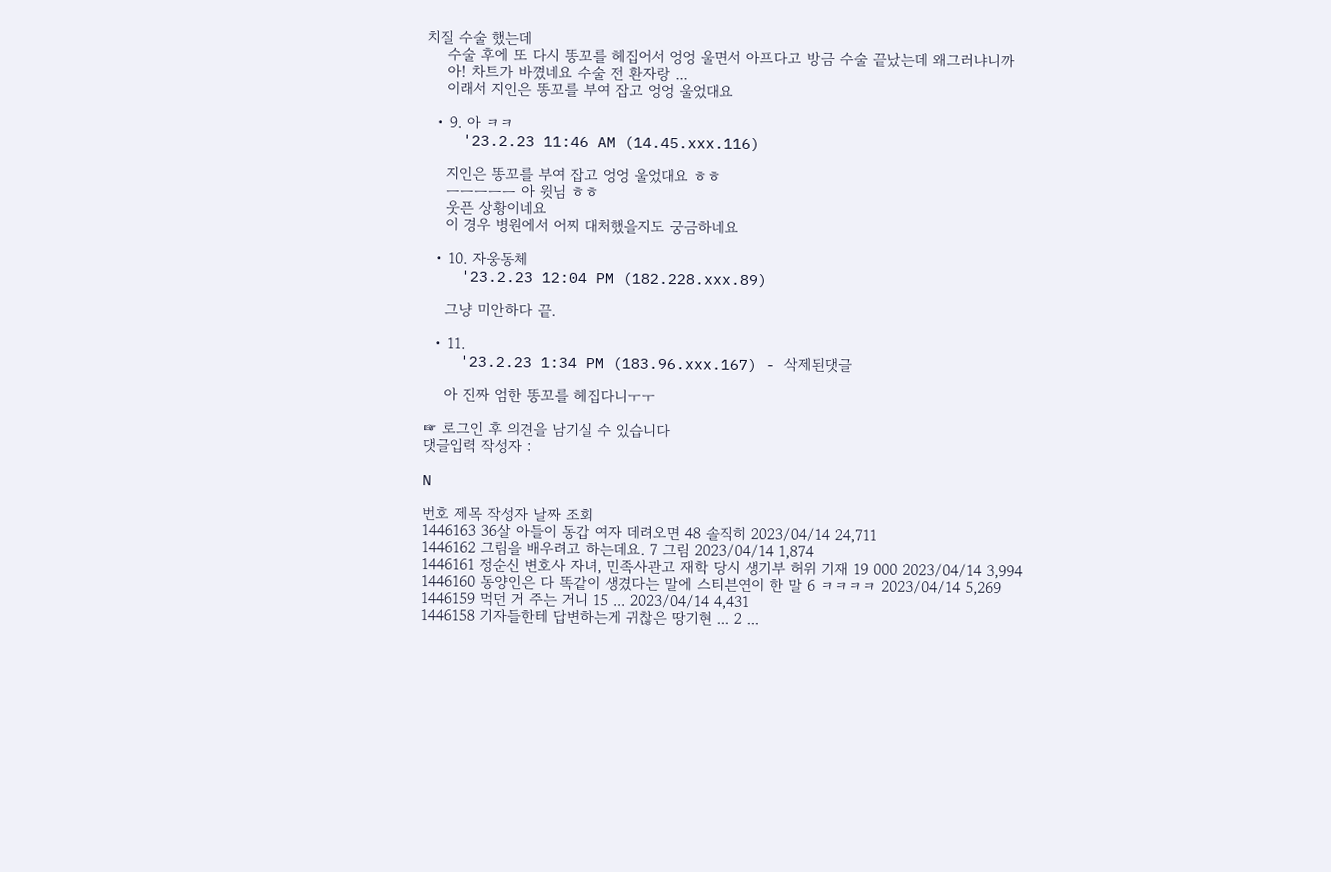치질 수술 했는데
    수술 후에 또 다시 똥꼬를 헤집어서 엉엉 울면서 아프다고 방금 수술 끝났는데 왜그러냐니까
    아! 차트가 바꼈네요 수술 전 환자랑 ...
    이래서 지인은 똥꼬를 부여 잡고 엉엉 울었대요

  • 9. 아 ㅋㅋ
    '23.2.23 11:46 AM (14.45.xxx.116)

    지인은 똥꼬를 부여 잡고 엉엉 울었대요 ㅎㅎ
    ㅡㅡㅡㅡㅡ 아 윗님 ㅎㅎ
    웃픈 상황이네요
    이 경우 병원에서 어찌 대처했을지도 궁금하네요

  • 10. 자웅동체
    '23.2.23 12:04 PM (182.228.xxx.89)

    그냥 미안하다 끝.

  • 11.
    '23.2.23 1:34 PM (183.96.xxx.167) - 삭제된댓글

    아 진짜 엄한 똥꼬를 헤집다니ㅜㅜ

☞ 로그인 후 의견을 남기실 수 있습니다
댓글입력 작성자 :

N

번호 제목 작성자 날짜 조회
1446163 36살 아들이 동갑 여자 데려오면 48 솔직히 2023/04/14 24,711
1446162 그림을 배우려고 하는데요. 7 그림 2023/04/14 1,874
1446161 정순신 변호사 자녀, 민족사관고 재학 당시 생기부 허위 기재 19 000 2023/04/14 3,994
1446160 동양인은 다 똑같이 생겼다는 말에 스티븐연이 한 말 6 ㅋㅋㅋㅋ 2023/04/14 5,269
1446159 먹던 거 주는 거니 15 ... 2023/04/14 4,431
1446158 기자들한테 답변하는게 귀찮은 땅기현 ... 2 ...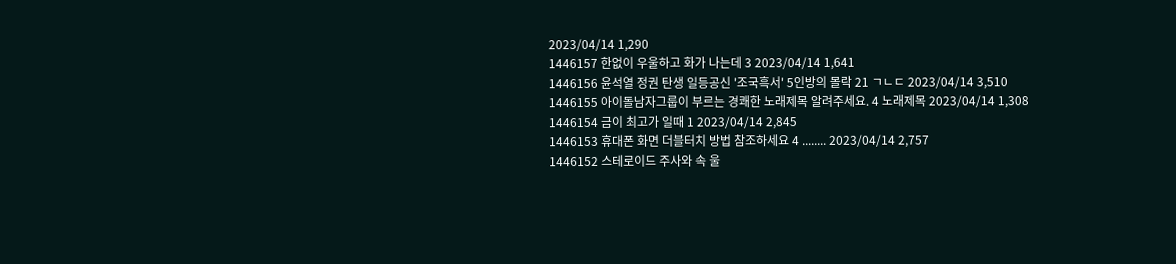2023/04/14 1,290
1446157 한없이 우울하고 화가 나는데 3 2023/04/14 1,641
1446156 윤석열 정권 탄생 일등공신 '조국흑서' 5인방의 몰락 21 ㄱㄴㄷ 2023/04/14 3,510
1446155 아이돌남자그룹이 부르는 경쾌한 노래제목 알려주세요. 4 노래제목 2023/04/14 1,308
1446154 금이 최고가 일때 1 2023/04/14 2,845
1446153 휴대폰 화면 더블터치 방법 참조하세요 4 ........ 2023/04/14 2,757
1446152 스테로이드 주사와 속 울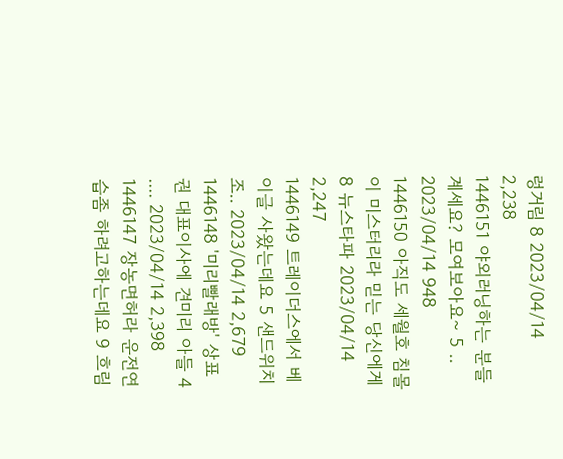렁거림 8 2023/04/14 2,238
1446151 야외러닝하는 분들 계세요? 모여보아요~ 5 .. 2023/04/14 948
1446150 아직도 세월호 침몰이 미스터리라 믿는 당신에게 8 뉴스타파 2023/04/14 2,247
1446149 트레이더스에서 베이글 사왔는데요 5 샌드위치 조.. 2023/04/14 2,679
1446148 '미리빨래방' 상표권 대표이사에 견미리 아들 4 .... 2023/04/14 2,398
1446147 장농면허라 운전연습좀 하려고하는데요 9 흐림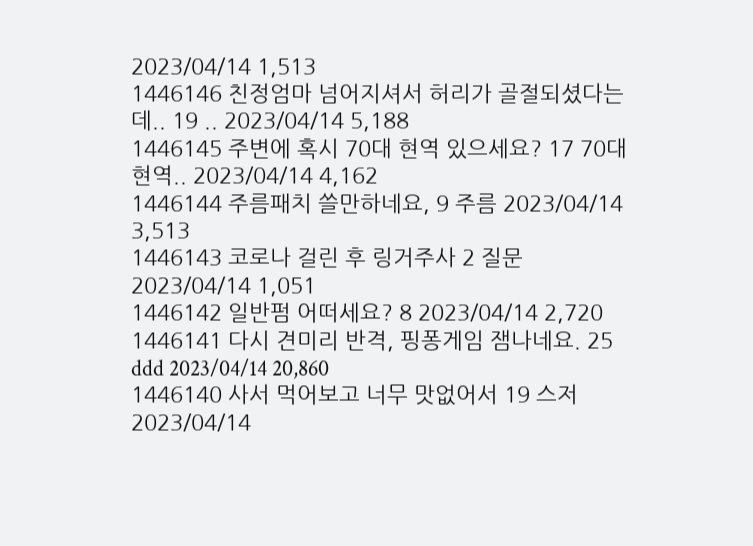2023/04/14 1,513
1446146 친정엄마 넘어지셔서 허리가 골절되셨다는데.. 19 .. 2023/04/14 5,188
1446145 주변에 혹시 70대 현역 있으세요? 17 70대 현역.. 2023/04/14 4,162
1446144 주름패치 쓸만하네요, 9 주름 2023/04/14 3,513
1446143 코로나 걸린 후 링거주사 2 질문 2023/04/14 1,051
1446142 일반펌 어떠세요? 8 2023/04/14 2,720
1446141 다시 견미리 반격, 핑퐁게임 잼나네요. 25 ddd 2023/04/14 20,860
1446140 사서 먹어보고 너무 맛없어서 19 스저 2023/04/14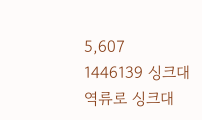5,607
1446139 싱크대 역류로 싱크대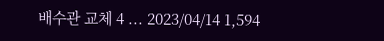배수관 교체 4 ... 2023/04/14 1,594